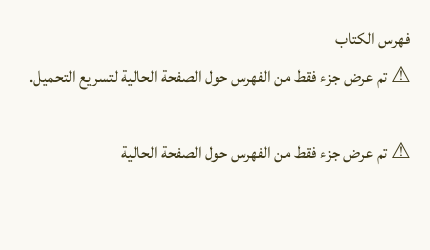فهرس الكتاب
⚠ تم عرض جزء فقط من الفهرس حول الصفحة الحالية لتسريع التحميل.

⚠ تم عرض جزء فقط من الفهرس حول الصفحة الحالية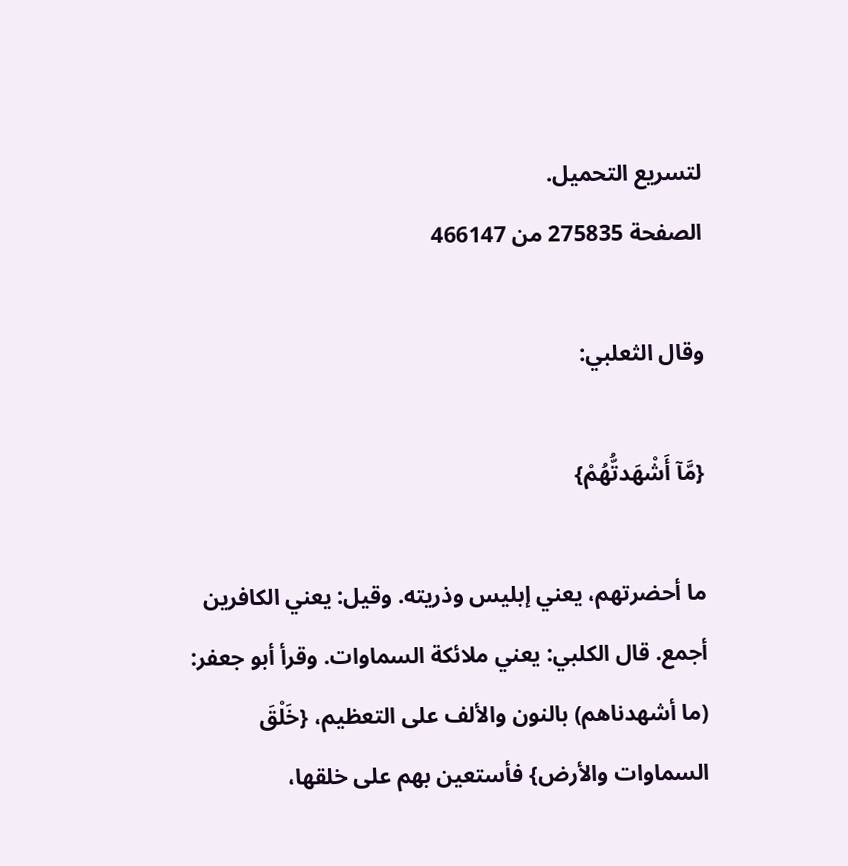لتسريع التحميل.
الصفحة 275835 من 466147

وقال الثعلبي:

{مَّآ أَشْهَدتُّهُمْ}

ما أحضرتهم، يعني إبليس وذريته. وقيل: يعني الكافرين أجمع. قال الكلبي: يعني ملائكة السماوات. وقرأ أبو جعفر: (ما أشهدناهم) بالنون والألف على التعظيم، {خَلْقَ السماوات والأرض} فأستعين بهم على خلقها،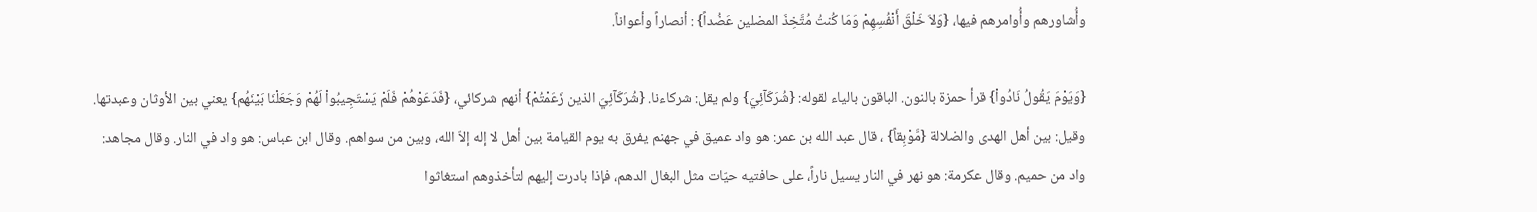وأُشاورهم وأُوامرهم فيها، {وَلاَ خَلْقَ أَنْفُسِهِمْ وَمَا كُنتُ مُتَّخِذَ المضلين عَضُداً} : أنصاراً وأعواناً.

{وَيَوْمَ يَقُولُ نَادُواْ} قرأ حمزة بالنون. الباقون بالياء لقوله: {شُرَكَآئِيَ} ولم يقل: شركاءنا. {شُرَكَآئِيَ الذين زَعَمْتُمْ} أنهم شركائي، {فَدَعَوْهُمْ فَلَمْ يَسْتَجِيبُواْ لَهُمْ وَجَعَلْنَا بَيْنَهُم} يعني بين الأوثان وعبدتها. وقيل: بين أهل الهدى والضلالة {مَّوْبِقاً} ، قال عبد الله بن عمر: هو واد عميق في جهنم يفرق به يوم القيامة بين أهل لا إله إلاّ الله، وبين من سواهم. وقال ابن عباس: هو واد في النار. وقال مجاهد: واد من حميم. وقال عكرمة: هو نهر في النار يسيل ناراً، على حافتيه حيّات مثل البغال الدهم، فإذا بادرت إليهم لتأخذوهم استغاثوا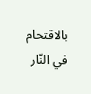بالاقتحام في النّار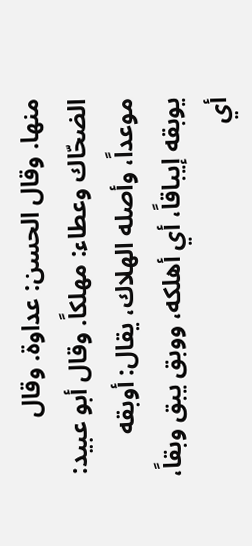منها. وقال الحسن: عداوة. وقال الضحّاك وعطاء: مهلكاً. وقال أبو عبيد: موعداً، وأصله الهلاك، يقال: أوبقه يوبقه إيباقاً، أي أهلكه، ووبق يبق وبقاً، أي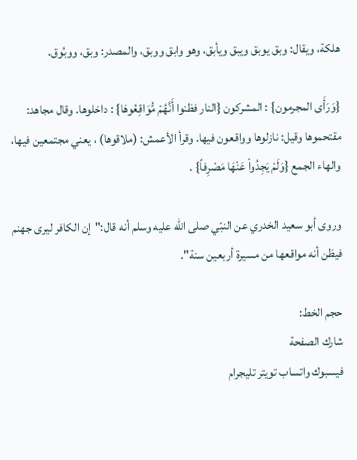هلكة، ويقال: وبق يوبق ويبق ويأبق، وهو وابق ووبق، والمصدر: وبق، ووبُوق.

{وَرَأَى المجرمون} : المشركون {النار فظنوا أَنَّهُمْ مُّوَاقِعُوهَا} : داخلوها. وقال مجاهد: مقتحموها وقيل: نازلوها وواقعون فيها. وقرأ الأعمش: (ملاقوها) ، يعني مجتمعين فيها، والهاء الجمع {وَلَمْ يَجِدُواْ عَنْهَا مَصْرِفاً} .

وروى أبو سعيد الخدري عن النبّي صلى الله عليه وسلم أنه قال:"إن الكافر ليرى جهنم فيظن أنه مواقعها من مسيرة أربعين سنة".

حجم الخط:
شارك الصفحة
فيسبوك واتساب تويتر تليجرام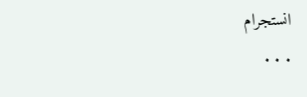انستجرام
. . .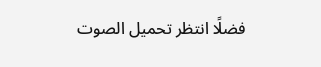فضلًا انتظر تحميل الصوت